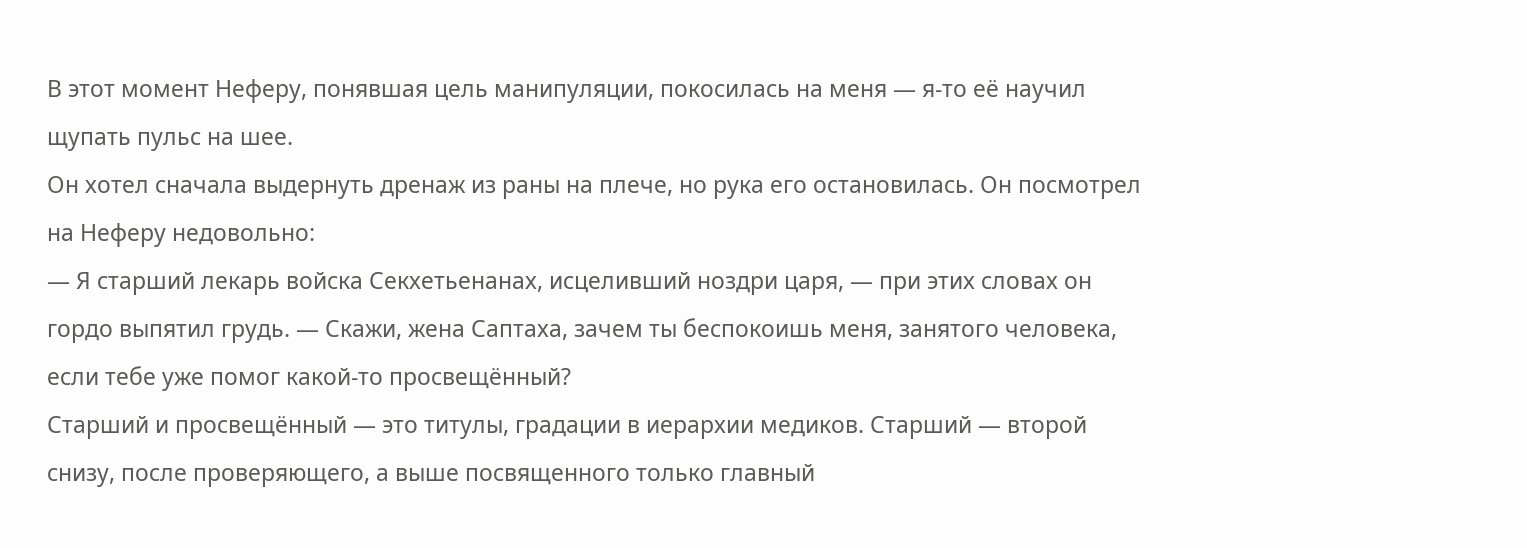В этот момент Неферу, понявшая цель манипуляции, покосилась на меня — я-то её научил щупать пульс на шее.
Он хотел сначала выдернуть дренаж из раны на плече, но рука его остановилась. Он посмотрел на Неферу недовольно:
— Я старший лекарь войска Секхетьенанах, исцеливший ноздри царя, — при этих словах он гордо выпятил грудь. — Скажи, жена Саптаха, зачем ты беспокоишь меня, занятого человека, если тебе уже помог какой-то просвещённый?
Старший и просвещённый — это титулы, градации в иерархии медиков. Старший — второй снизу, после проверяющего, а выше посвященного только главный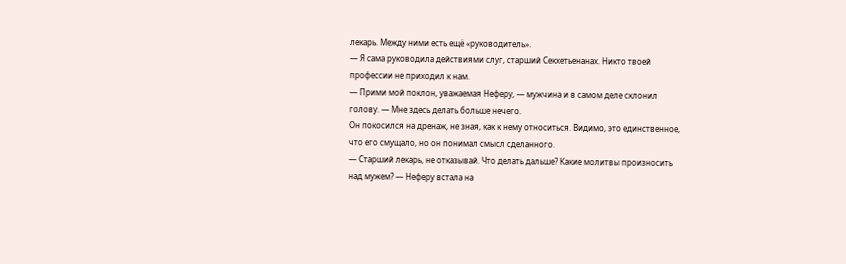лекарь. Между ними есть ещё «руководитель».
— Я сама руководила действиями слуг, старший Секхетьенанах. Никто твоей профессии не приходил к нам.
— Прими мой поклон, уважаемая Неферу, — мужчина и в самом деле склонил голову. — Мне здесь делать больше нечего.
Он покосился на дренаж, не зная, как к нему относиться. Видимо, это единственное, что его смущало, но он понимал смысл сделанного.
— Старший лекарь, не отказывай. Что делать дальше? Какие молитвы произносить над мужем? — Неферу встала на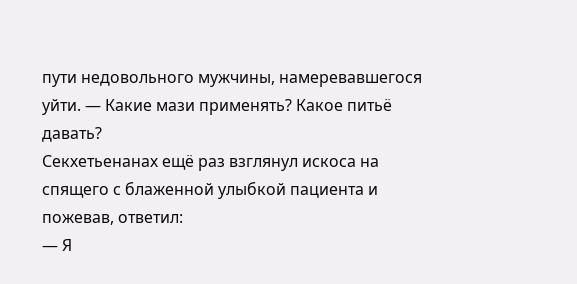пути недовольного мужчины, намеревавшегося уйти. — Какие мази применять? Какое питьё давать?
Секхетьенанах ещё раз взглянул искоса на спящего с блаженной улыбкой пациента и пожевав, ответил:
— Я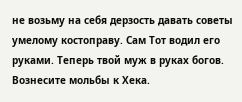не возьму на себя дерзость давать советы умелому костоправу. Сам Тот водил его руками. Теперь твой муж в руках богов. Вознесите мольбы к Хека.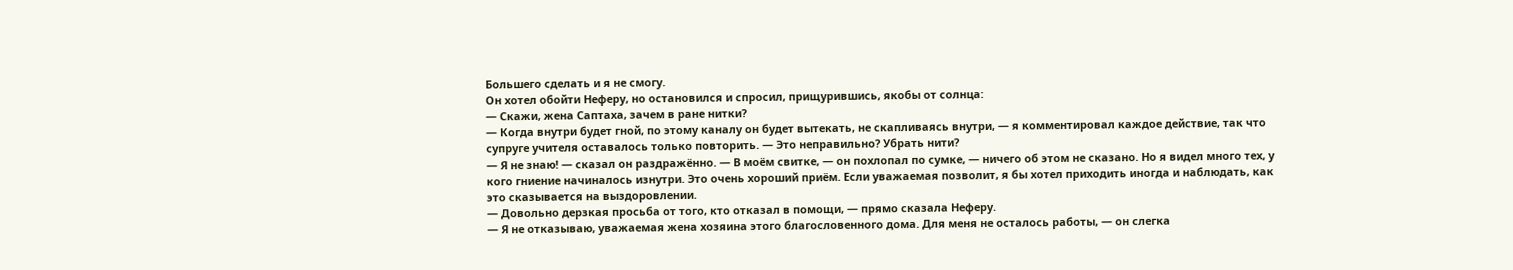Большего сделать и я не смогу.
Он хотел обойти Неферу, но остановился и спросил, прищурившись, якобы от солнца:
— Скажи, жена Саптаха, зачем в ране нитки?
— Когда внутри будет гной, по этому каналу он будет вытекать, не скапливаясь внутри, — я комментировал каждое действие, так что супруге учителя оставалось только повторить. — Это неправильно? Убрать нити?
— Я не знаю! — сказал он раздражённо. — В моём свитке, — он похлопал по сумке, — ничего об этом не сказано. Но я видел много тех, у кого гниение начиналось изнутри. Это очень хороший приём. Если уважаемая позволит, я бы хотел приходить иногда и наблюдать, как это сказывается на выздоровлении.
— Довольно дерзкая просьба от того, кто отказал в помощи, — прямо сказала Неферу.
— Я не отказываю, уважаемая жена хозяина этого благословенного дома. Для меня не осталось работы, — он слегка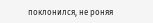поклонился, не роняя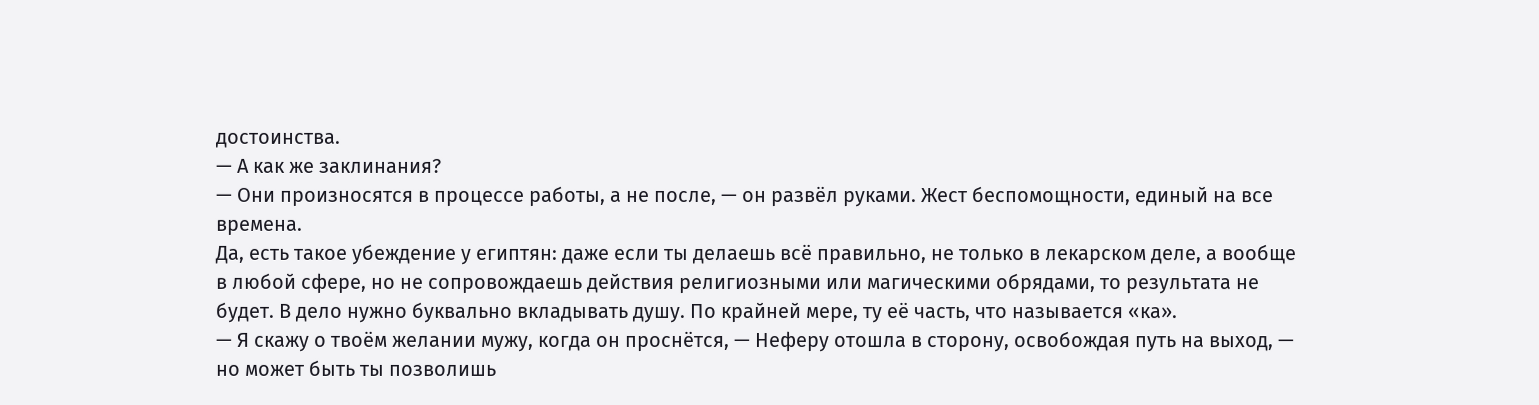достоинства.
— А как же заклинания?
— Они произносятся в процессе работы, а не после, — он развёл руками. Жест беспомощности, единый на все времена.
Да, есть такое убеждение у египтян: даже если ты делаешь всё правильно, не только в лекарском деле, а вообще в любой сфере, но не сопровождаешь действия религиозными или магическими обрядами, то результата не будет. В дело нужно буквально вкладывать душу. По крайней мере, ту её часть, что называется «ка».
— Я скажу о твоём желании мужу, когда он проснётся, — Неферу отошла в сторону, освобождая путь на выход, — но может быть ты позволишь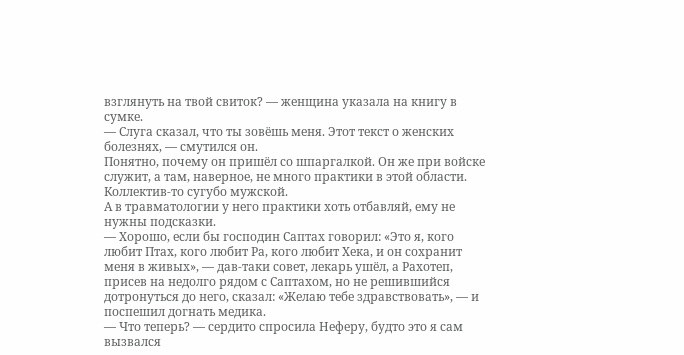взглянуть на твой свиток? — женщина указала на книгу в сумке.
— Слуга сказал, что ты зовёшь меня. Этот текст о женских болезнях, — смутился он.
Понятно, почему он пришёл со шпаргалкой. Он же при войске служит, а там, наверное, не много практики в этой области. Коллектив-то сугубо мужской.
А в травматологии у него практики хоть отбавляй, ему не нужны подсказки.
— Хорошо, если бы господин Саптах говорил: «Это я, кого любит Птах, кого любит Ра, кого любит Хека, и он сохранит меня в живых», — дав-таки совет, лекарь ушёл, а Рахотеп, присев на недолго рядом с Саптахом, но не решившийся дотронуться до него, сказал: «Желаю тебе здравствовать», — и поспешил догнать медика.
— Что теперь? — сердито спросила Неферу, будто это я сам вызвался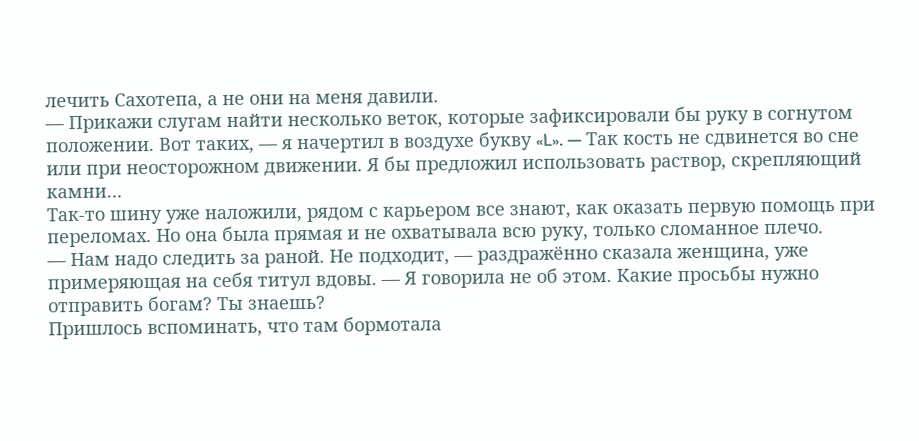лечить Сахотепа, а не они на меня давили.
— Прикажи слугам найти несколько веток, которые зафиксировали бы руку в согнутом положении. Вот таких, — я начертил в воздухе букву «L». — Так кость не сдвинется во сне или при неосторожном движении. Я бы предложил использовать раствор, скрепляющий камни…
Так-то шину уже наложили, рядом с карьером все знают, как оказать первую помощь при переломах. Но она была прямая и не охватывала всю руку, только сломанное плечо.
— Нам надо следить за раной. Не подходит, — раздражённо сказала женщина, уже примеряющая на себя титул вдовы. — Я говорила не об этом. Какие просьбы нужно отправить богам? Ты знаешь?
Пришлось вспоминать, что там бормотала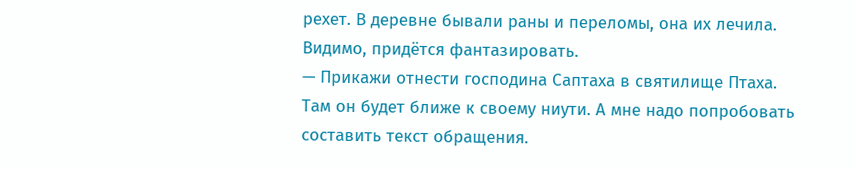рехет. В деревне бывали раны и переломы, она их лечила. Видимо, придётся фантазировать.
— Прикажи отнести господина Саптаха в святилище Птаха. Там он будет ближе к своему ниути. А мне надо попробовать составить текст обращения.